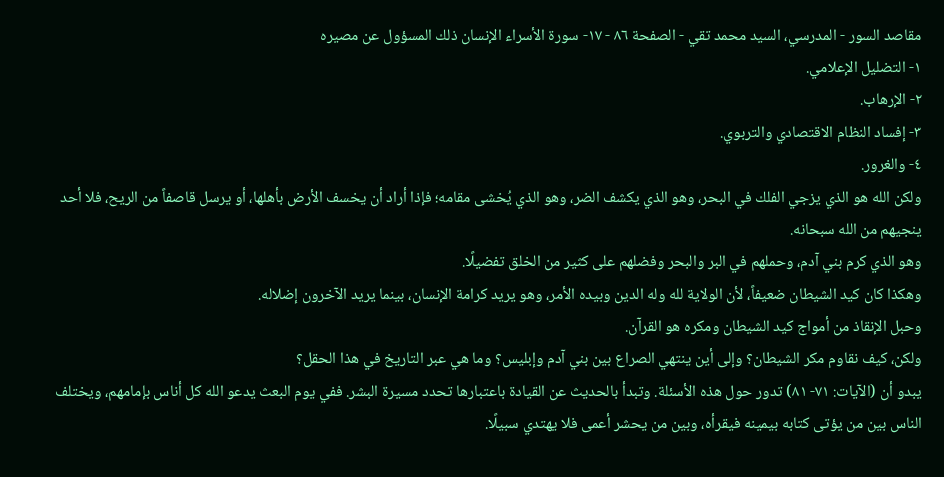مقاصد السور - المدرسي، السيد محمد تقي - الصفحة ٨٦ - ١٧- سورة الأسراء الإنسان ذلك المسؤول عن مصيره
١- التضليل الإعلامي.
٢- الإرهاب.
٣- إفساد النظام الاقتصادي والتربوي.
٤- والغرور.
ولكن الله هو الذي يزجي الفلك في البحر، وهو الذي يكشف الضر، وهو الذي يُخشى مقامه؛ فإذا أراد أن يخسف الأرض بأهلها، أو يرسل قاصفاً من الريح، فلا أحد ينجيهم من الله سبحانه.
وهو الذي كرم بني آدم، وحملهم في البر والبحر وفضلهم على كثير من الخلق تفضيلًا.
وهكذا كان كيد الشيطان ضعيفاً، لأن الولاية لله وله الدين وبيده الأمر، وهو يريد كرامة الإنسان، بينما يريد الآخرون إضلاله.
وحبل الإنقاذ من أمواج كيد الشيطان ومكره هو القرآن.
ولكن، كيف نقاوم مكر الشيطان؟ وإلى أين ينتهي الصراع بين بني آدم وإبليس؟ وما هي عبر التاريخ في هذا الحقل؟
يبدو أن (الآيات: ٧١- ٨١) تدور حول هذه الأسئلة. وتبدأ بالحديث عن القيادة باعتبارها تحدد مسيرة البشر. ففي يوم البعث يدعو الله كل أناس بإمامهم، ويختلف الناس بين من يؤتى كتابه بيمينه فيقرأه، وبين من يحشر أعمى فلا يهتدي سبيلًا.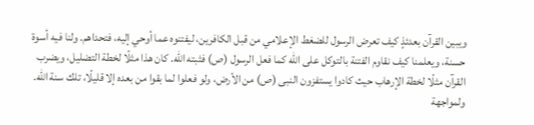ويبين القرآن بعدئذٍ كيف تعرض الرسول للضغط الإعلامي من قبل الكافرين، ليفتنوه عما أوحي إليه، فتحداهم. ولنا فيه أسوة حسنة، ويعلمنا كيف نقاوم الفتنة بالتوكل على الله كما فعل الرسول (ص) فثبته الله. كان هذا مثلًا لخطة التضليل، ويضرب القرآن مثلًا لخطة الإرهاب حيث كادوا يستفزون النبى (ص) من الأرض، ولو فعلوا لما بقوا من بعده إلا قليلًا، تلك سنة الله.
ولمواجهة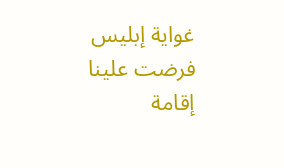غواية إبليس فرضت علينا إقامة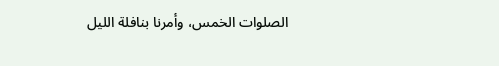الصلوات الخمس، وأمرنا بنافلة الليل